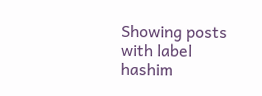Showing posts with label hashim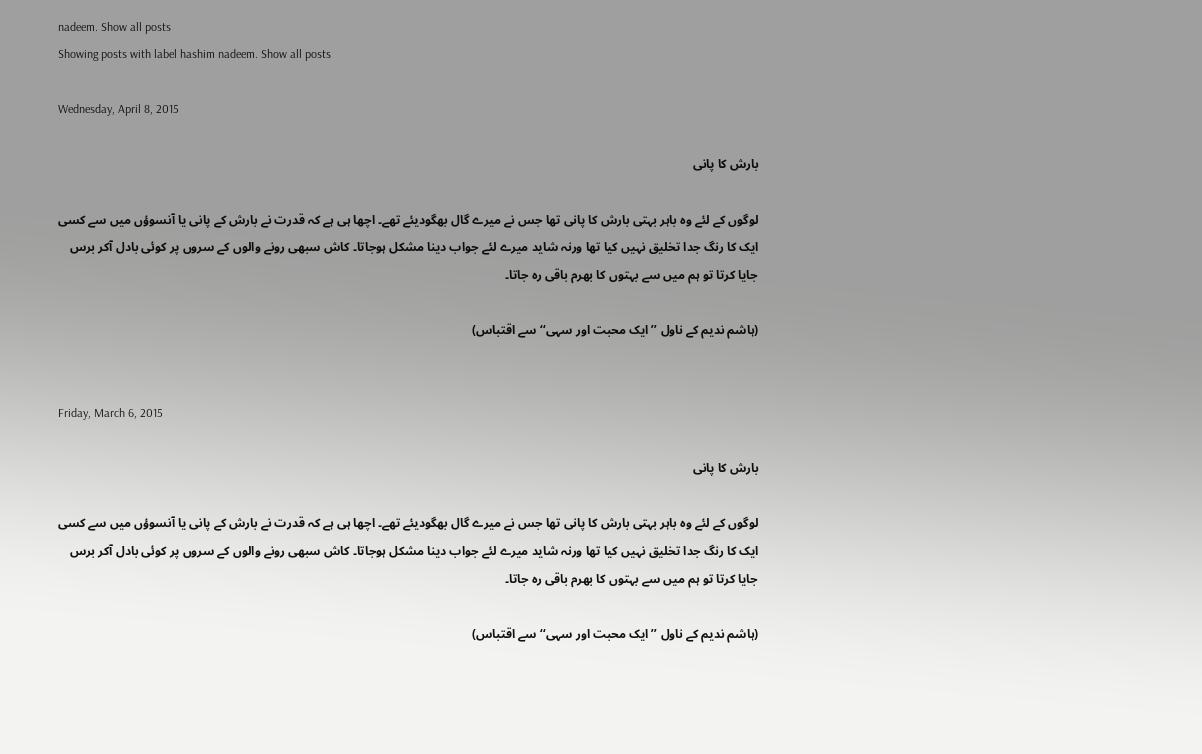nadeem. Show all posts
Showing posts with label hashim nadeem. Show all posts

Wednesday, April 8, 2015

بارش کا پانی

لوگوں کے لئے وہ باہر بہتی بارش کا پانی تھا جس نے میرے گال بھگودیئے تھے۔ اچھا ہی ہے کہ قدرت نے بارش کے پانی یا آنسوؤں میں سے کسی ایک کا رنگ جدا تخلیق نہیں کیا تھا ورنہ شاید میرے لئے جواب دینا مشکل ہوجاتا۔ کاش سبھی رونے والوں کے سروں پر کوئی بادل آکر برس جایا کرتا تو ہم میں سے بہتوں کا بھرم باقی رہ جاتا۔

(ہاشم ندیم کے ناول ’’ایک محبت اور سہی‘‘ سے اقتباس)


Friday, March 6, 2015

بارش کا پانی

لوگوں کے لئے وہ باہر بہتی بارش کا پانی تھا جس نے میرے گال بھگودیئے تھے۔ اچھا ہی ہے کہ قدرت نے بارش کے پانی یا آنسوؤں میں سے کسی ایک کا رنگ جدا تخلیق نہیں کیا تھا ورنہ شاید میرے لئے جواب دینا مشکل ہوجاتا۔ کاش سبھی رونے والوں کے سروں پر کوئی بادل آکر برس جایا کرتا تو ہم میں سے بہتوں کا بھرم باقی رہ جاتا۔

(ہاشم ندیم کے ناول ’’ایک محبت اور سہی‘‘ سے اقتباس)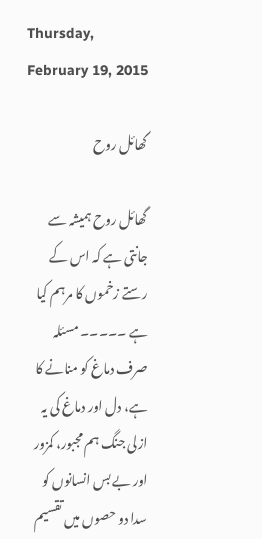Thursday, February 19, 2015

گھائل روح

گھائل روح ہمیشہ سے جانتی ہے کہ اس کے رستے زخموں کا مرہم کیا ہے ۔۔۔۔۔ مسئلہ صرف دماغ کو منانے کا ہے، دل اور دماغ کی یہ ازلی جنگ ہم مجبور، کمزور اور بے بس انسانوں کو سدا دو حصوں میں تقسیم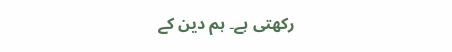رکھتی ہے۔ ہم دین کے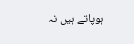ہوپاتے ہیں نہ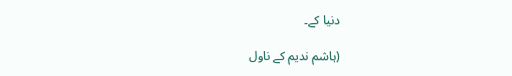دنیا کے۔

(ہاشم ندیم کے ناول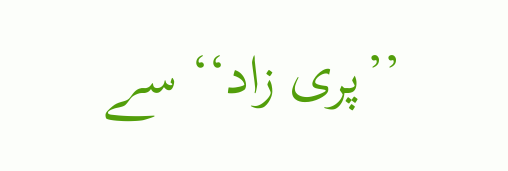’’پری زاد‘‘ سے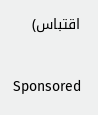اقتباس)


Sponsored